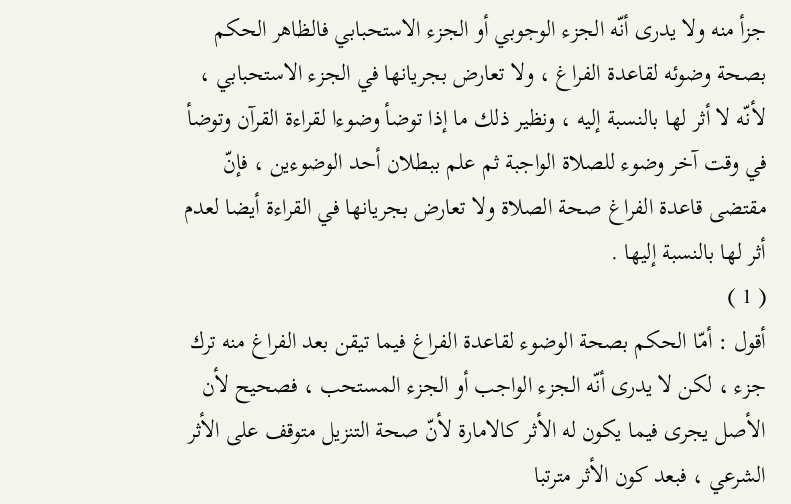جزأ منه ولا يدرى أنّه الجزء الوجوبي أو الجزء الاستحبابي فالظاهر الحكم بصحة وضوئه لقاعدة الفراغ ، ولا تعارض بجريانها في الجزء الاستحبابي ، لأنّه لا أثر لها بالنسبة إليه ، ونظير ذلك ما إذا توضأ وضوءا لقراءة القرآن وتوضأ في وقت آخر وضوء للصلاة الواجبة ثم علم ببطلان أحد الوضوءين ، فإنّ مقتضى قاعدة الفراغ صحة الصلاة ولا تعارض بجريانها في القراءة أيضا لعدم أثر لها بالنسبة إليها .
( 1 )
أقول : أمّا الحكم بصحة الوضوء لقاعدة الفراغ فيما تيقن بعد الفراغ منه ترك جزء ، لكن لا يدرى أنّه الجزء الواجب أو الجزء المستحب ، فصحيح لأن الأصل يجرى فيما يكون له الأثر كالامارة لأنّ صحة التنزيل متوقف على الأثر الشرعي ، فبعد كون الأثر مترتبا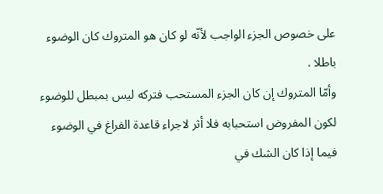على خصوص الجزء الواجب لأنّه لو كان هو المتروك كان الوضوء باطلا .
وأمّا المتروك إن كان الجزء المستحب فتركه ليس بمبطل للوضوء لكون المفروض استحبابه فلا أثر لاجراء قاعدة الفراغ في الوضوء فيما إذا كان الشك في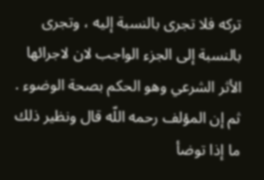تركه فلا تجرى بالنسبة إليه ، وتجرى بالنسبة إلى الجزء الواجب لان لاجرائها الأثر الشرعي وهو الحكم بصحة الوضوء .
ثم إن المؤلف رحمه اللّه قال ونظير ذلك ما إذا توضأ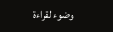وضوء لقراءة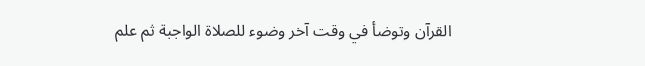القرآن وتوضأ في وقت آخر وضوء للصلاة الواجبة ثم علم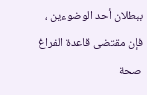ببطلان أحد الوضوءين ، فإن مقتضى قاعدة الفراغ صحة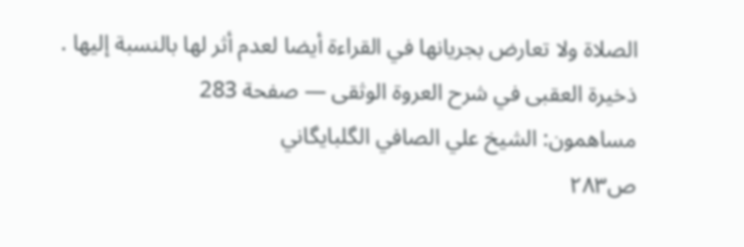الصلاة ولا تعارض بجريانها في القراءة أيضا لعدم أثر لها بالنسبة إليها .
ذخيرة العقبى في شرح العروة الوثقى — صفحة 283
مساهمون: الشيخ علي الصافي الگلبايگاني
ص٢٨٣